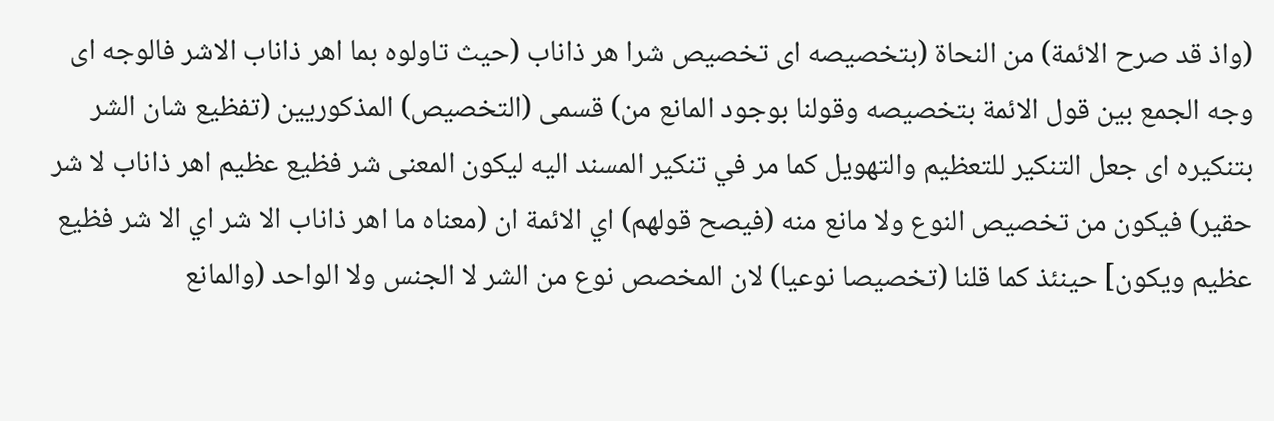(واذ قد صرح الائمة) من النحاة (بتخصيصه اى تخصيص شرا هر ذاناب (حيث تاولوه بما اهر ذاناب الاشر فالوجه اى وجه الجمع بين قول الائمة بتخصيصه وقولنا بوجود المانع من) قسمى (التخصيص) المذكوريين (تفظيع شان الشر بتنكيره اى جعل التنكير للتعظيم والتهويل كما مر في تنكير المسند اليه ليكون المعنى شر فظيع عظيم اهر ذاناب لا شر حقير) فيكون من تخصيص النوع ولا مانع منه (فيصح قولهم) اي الائمة ان (معناه ما اهر ذاناب الا شر اي الا شر فظيع عظيم ويكون] حينئذ كما قلنا (تخصيصا نوعيا) لان المخصص نوع من الشر لا الجنس ولا الواحد (والمانع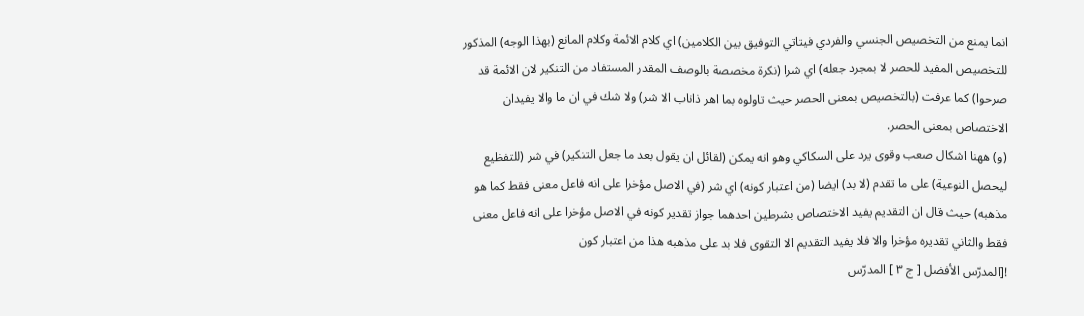انما يمنع من التخصيص الجنسي والفردي فيتاتي التوفيق بين الكلامين) اي كلام الائمة وكلام المانع (بهذا الوجه) المذكور للتخصيص المفيد للحصر لا بمجرد جعله) اي شرا (نكرة مخصصة بالوصف المقدر المستفاد من التنكير لان الائمة قد صرحوا) كما عرفت (بالتخصيص بمعنى الحصر حيث تاولوه بما اهر ذاناب الا شر) ولا شك في ان ما والا يفيدان الاختصاص بمعنى الحصر.
(و) ههنا اشكال صعب وقوى يرد على السكاكي وهو انه يمكن (لقائل ان يقول بعد ما جعل التنكير) في شر (للتفظيع ليحصل النوعية) على ما تقدم (لا بد) ايضا (من اعتبار كونه) اي شر (في الاصل مؤخرا على انه فاعل معنى فقط كما هو مذهبه) حيث قال ان التقديم يفيد الاختصاص بشرطين احدهما جواز تقدير كونه في الاصل مؤخرا على انه فاعل معنى فقط والثاني تقديره مؤخرا والا فلا يفيد التقديم الا التقوى فلا بد على مذهبه هذا من اعتبار كون
![المدرّس الأفضل [ ج ٣ ] المدرّس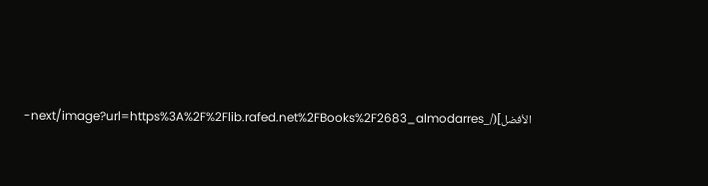الأفضل](/_next/image?url=https%3A%2F%2Flib.rafed.net%2FBooks%2F2683_almodarres-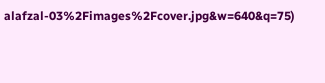alafzal-03%2Fimages%2Fcover.jpg&w=640&q=75)